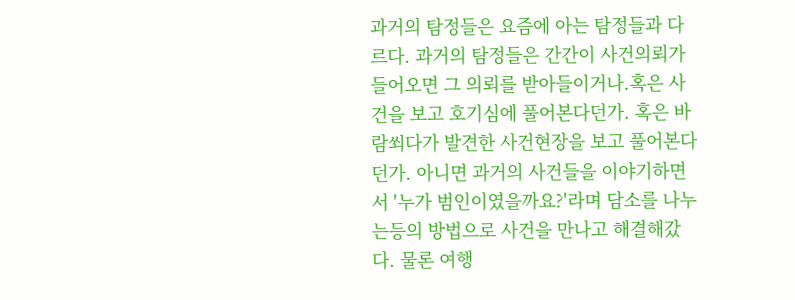과거의 탐정들은 요즘에 아는 탐정들과 다르다. 과거의 탐정들은 간간이 사건의뢰가 들어오면 그 의뢰를 받아들이거나.혹은 사건을 보고 호기심에 풀어본다던가. 혹은 바람쐬다가 발견한 사건현장을 보고 풀어본다던가. 아니면 과거의 사건들을 이야기하면서 '누가 범인이였을까요?'라며 담소를 나누는등의 방법으로 사건을 만나고 해결해갔다. 물론 여행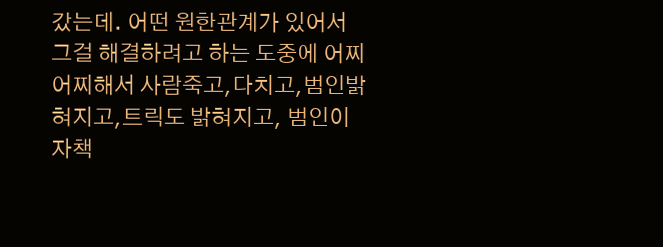갔는데. 어떤 원한관계가 있어서 그걸 해결하려고 하는 도중에 어찌어찌해서 사람죽고,다치고,범인밝혀지고,트릭도 밝혀지고, 범인이 자책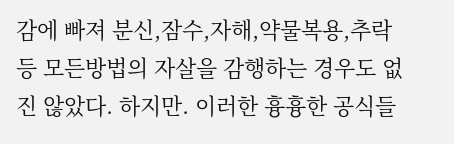감에 빠져 분신,잠수,자해,약물복용,추락등 모든방법의 자살을 감행하는 경우도 없진 않았다. 하지만. 이러한 흉흉한 공식들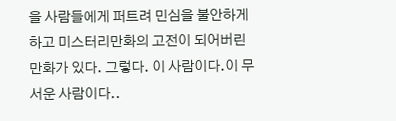을 사람들에게 퍼트려 민심을 불안하게 하고 미스터리만화의 고전이 되어버린 만화가 있다. 그렇다. 이 사람이다.이 무서운 사람이다..